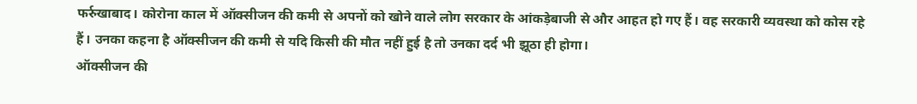फर्रुखाबाद। कोरोना काल में ऑक्सीजन की कमी से अपनों को खोने वाले लोग सरकार के आंकड़ेबाजी से और आहत हो गए हैं। वह सरकारी व्यवस्था को कोस रहे हैं। उनका कहना है ऑक्सीजन की कमी से यदि किसी की मौत नहीं हुई है तो उनका दर्द भी झूठा ही होगा।
ऑक्सीजन की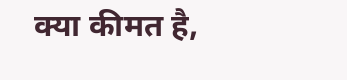क्या कीमत है,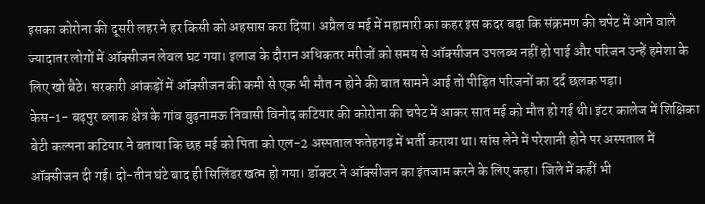इसका कोरोना की दूसरी लहर ने हर किसी को अहसास करा दिया। अप्रैल व मई में महामारी का कहर इस कदर बढ़ा कि संक्रमण की चपेट में आने वाले ज्यादातर लोगों में ऑक्सीजन लेवल घट गया। इलाज के दौरान अधिकतर मरीजों को समय से ऑक्सीजन उपलब्ध नहीं हो पाई और परिजन उन्हें हमेशा के लिए खो बैठे। सरकारी आंकड़ों में ऑक्सीजन की कमी से एक भी मौत न होने की बात सामने आई तो पीड़ित परिजनों का दर्द छलक पड़ा।
केस-1- बढ़पुर ब्लाक क्षेत्र के गांव बुढ़नामऊ निवासी विनोद कटियार की कोरोना की चपेट में आकर सात मई को मौत हो गई थी। इंटर कालेज में शिक्षिका बेटी कल्पना कटियार ने बताया कि छह मई को पिता को एल-2 अस्पताल फतेहगढ़ में भर्ती कराया था। सांस लेने में परेशानी होने पर अस्पताल में ऑक्सीजन दी गई। दो-तीन घंटे बाद ही सिलिंडर खत्म हो गया। डॉक्टर ने ऑक्सीजन का इंतजाम करने के लिए कहा। जिले में कहीं भी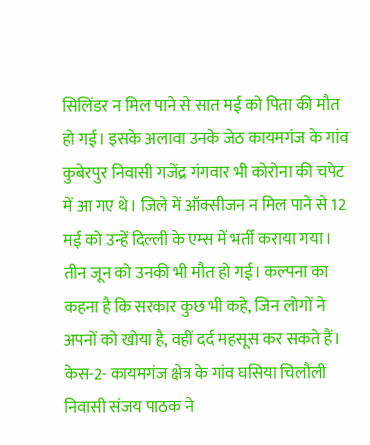सिलिंडर न मिल पाने से सात मई को पिता की मौत हो गई। इसके अलावा उनके जेठ कायमगंज के गांव कुबेरपुर निवासी गजेंद्र गंगवार भी कोरोना की चपेट में आ गए थे। जिले में ऑक्सीजन न मिल पाने से 12 मई को उन्हें दिल्ली के एम्स में भर्ती कराया गया। तीन जून को उनकी भी मौत हो गई। कल्पना का कहना है कि सरकार कुछ भी कहे, जिन लोगों ने अपनों को खोया है, वहीं दर्द महसूस कर सकते हैं।
केस-2- कायमगंज क्षेत्र के गांव घसिया चिलौली निवासी संजय पाठक ने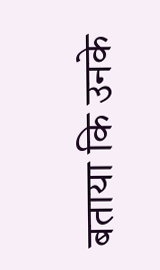बताया कि उनके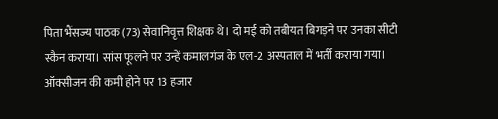पिता भैंसज्य पाठक (73) सेवानिवृत्त शिक्षक थे। दो मई को तबीयत बिगड़ने पर उनका सीटी स्कैन कराया। सांस फूलने पर उन्हें कमालगंज के एल-2 अस्पताल में भर्ती कराया गया। ऑक्सीजन की कमी होने पर 13 हजार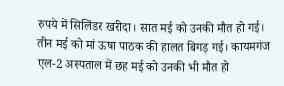रुपये में सिलिंडर खरीदा। सात मई को उनकी मौत हो गई। तीन मई को मां ऊषा पाठक की हालत बिगड़ गई। कायमगंज एल-2 अस्पताल में छह मई को उनकी भी मौत हो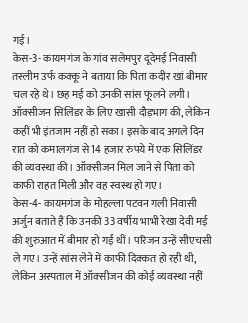गई।
केस-3- कायमगंज के गांव सलेमपुर दूदेमई निवासी तस्लीम उर्फ कक्कू ने बताया कि पिता कदीर खां बीमार चल रहे थे। छह मई को उनकी सांस फूलने लगी। ऑक्सीजन सिलिंडर के लिए खासी दौड़भाग की, लेकिन कहीं भी इंतजाम नहीं हो सका। इसके बाद अगले दिन रात को कमालगंज से 14 हजार रुपये में एक सिलिंडर की व्यवस्था की। ऑक्सीजन मिल जाने से पिता को काफी राहत मिली और वह स्वस्थ हो गए।
केस-4- कायमगंज के मोहल्ला पटवन गली निवासी अर्जुन बताते हैं कि उनकी 33 वर्षीय भाभी रेखा देवी मई की शुरुआत में बीमार हो गईं थीं। परिजन उन्हें सीएचसी ले गए। उन्हें सांस लेने में काफी दिक्कत हो रही थी, लेकिन अस्पताल में ऑक्सीजन की कोई व्यवस्था नहीं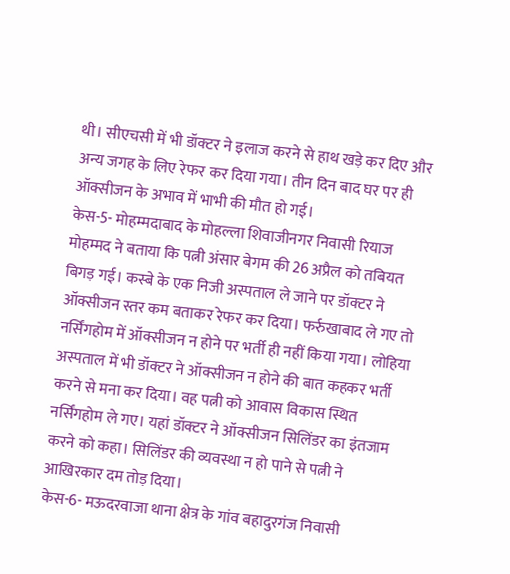थी। सीएचसी में भी डॉक्टर ने इलाज करने से हाथ खड़े कर दिए और अन्य जगह के लिए रेफर कर दिया गया। तीन दिन बाद घर पर ही ऑक्सीजन के अभाव में भाभी की मौत हो गई।
केस-5- मोहम्मदाबाद के मोहल्ला शिवाजीनगर निवासी रियाज मोहम्मद ने बताया कि पत्नी अंसार बेगम की 26 अप्रैल को तबियत बिगड़ गई। कस्बे के एक निजी अस्पताल ले जाने पर डॉक्टर ने ऑक्सीजन स्तर कम बताकर रेफर कर दिया। फर्रुखाबाद ले गए तो नर्सिंगहोम में ऑक्सीजन न होने पर भर्ती ही नहीं किया गया। लोहिया अस्पताल में भी डॉक्टर ने ऑक्सीजन न होने की बात कहकर भर्ती करने से मना कर दिया। वह पत्नी को आवास विकास स्थित नर्सिंगहोम ले गए। यहां डॉक्टर ने ऑक्सीजन सिलिंडर का इंतजाम करने को कहा। सिलिंडर की व्यवस्था न हो पाने से पत्नी ने आखिरकार दम तोड़ दिया।
केस-6- मऊदरवाजा थाना क्षेत्र के गांव बहादुरगंज निवासी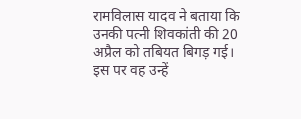रामविलास यादव ने बताया कि उनकी पत्नी शिवकांती की 20 अप्रैल को तबियत बिगड़ गई। इस पर वह उन्हें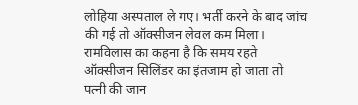लोहिया अस्पताल ले गए। भर्ती करने के बाद जांच की गई तो ऑक्सीजन लेवल कम मिला। रामविलास का कहना है कि समय रहते ऑक्सीजन सिलिंडर का इंतजाम हो जाता तो पत्नी की जान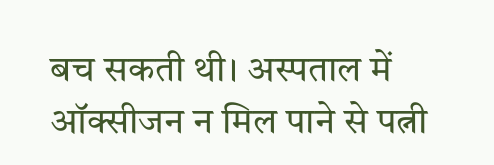बच सकती थी। अस्पताल में ऑक्सीजन न मिल पाने से पत्नी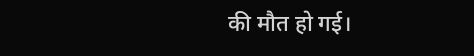की मौत हो गई।